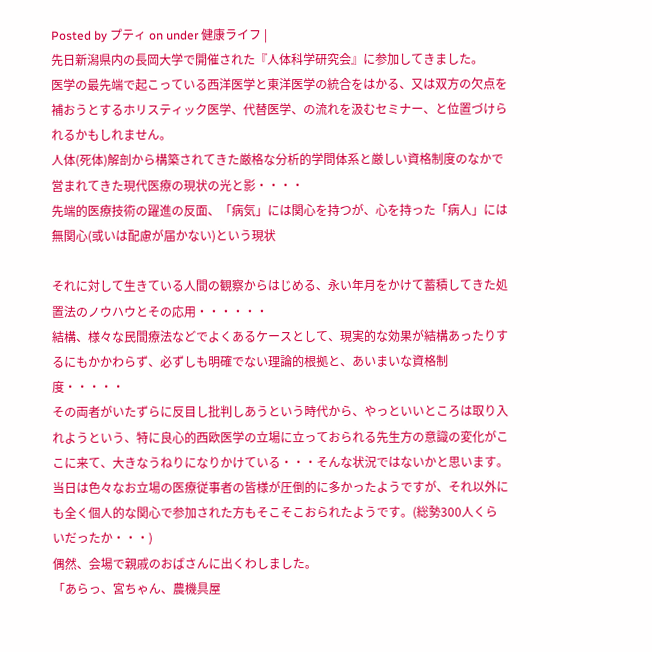Posted by プティ on under 健康ライフ |
先日新潟県内の長岡大学で開催された『人体科学研究会』に参加してきました。
医学の最先端で起こっている西洋医学と東洋医学の統合をはかる、又は双方の欠点を補おうとするホリスティック医学、代替医学、の流れを汲むセミナー、と位置づけられるかもしれません。
人体(死体)解剖から構築されてきた厳格な分析的学問体系と厳しい資格制度のなかで営まれてきた現代医療の現状の光と影・・・・
先端的医療技術の躍進の反面、「病気」には関心を持つが、心を持った「病人」には無関心(或いは配慮が届かない)という現状

それに対して生きている人間の観察からはじめる、永い年月をかけて蓄積してきた処置法のノウハウとその応用・・・・・・
結構、様々な民間療法などでよくあるケースとして、現実的な効果が結構あったりするにもかかわらず、必ずしも明確でない理論的根拠と、あいまいな資格制度・・・・・
その両者がいたずらに反目し批判しあうという時代から、やっといいところは取り入れようという、特に良心的西欧医学の立場に立っておられる先生方の意識の変化がここに来て、大きなうねりになりかけている・・・そんな状況ではないかと思います。
当日は色々なお立場の医療従事者の皆様が圧倒的に多かったようですが、それ以外にも全く個人的な関心で参加された方もそこそこおられたようです。(総勢300人くらいだったか・・・)
偶然、会場で親戚のおばさんに出くわしました。
「あらっ、宮ちゃん、農機具屋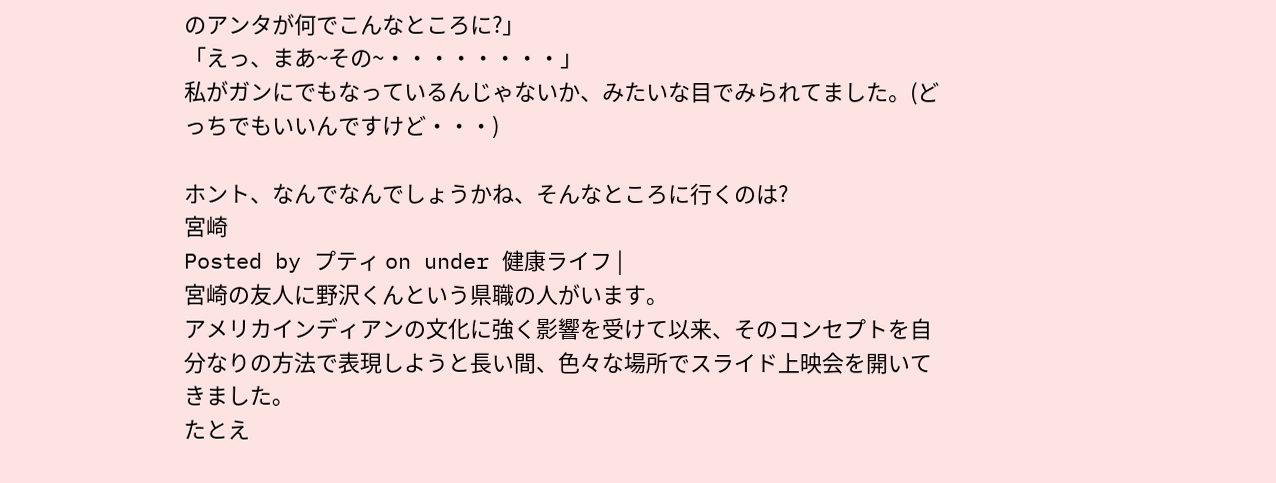のアンタが何でこんなところに?」
「えっ、まあ~その~・・・・・・・・」
私がガンにでもなっているんじゃないか、みたいな目でみられてました。(どっちでもいいんですけど・・・)

ホント、なんでなんでしょうかね、そんなところに行くのは?
宮崎
Posted by プティ on under 健康ライフ |
宮崎の友人に野沢くんという県職の人がいます。
アメリカインディアンの文化に強く影響を受けて以来、そのコンセプトを自分なりの方法で表現しようと長い間、色々な場所でスライド上映会を開いてきました。
たとえ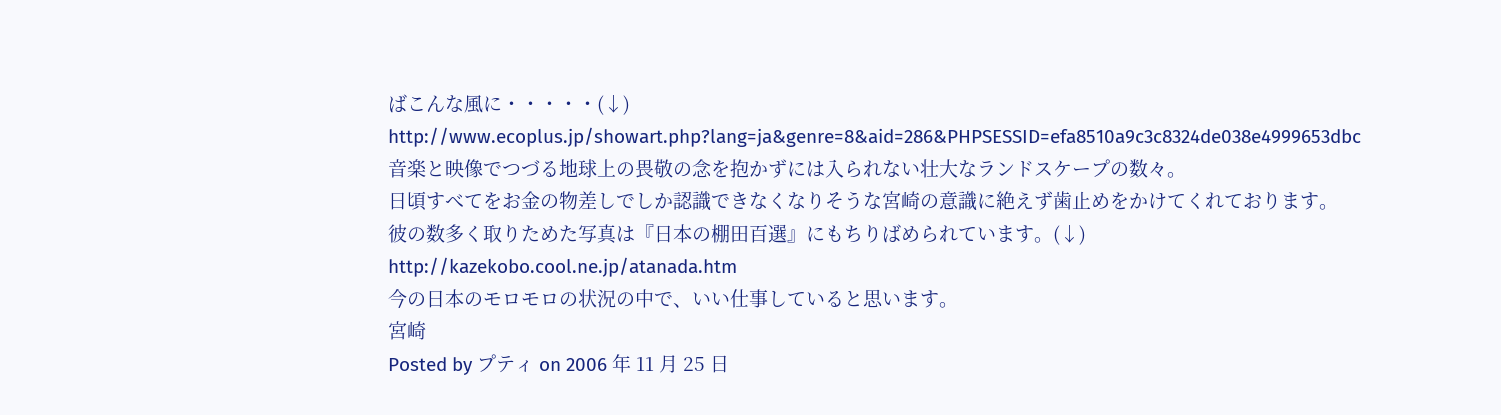ばこんな風に・・・・・(↓)
http://www.ecoplus.jp/showart.php?lang=ja&genre=8&aid=286&PHPSESSID=efa8510a9c3c8324de038e4999653dbc
音楽と映像でつづる地球上の畏敬の念を抱かずには入られない壮大なランドスケープの数々。
日頃すべてをお金の物差しでしか認識できなくなりそうな宮崎の意識に絶えず歯止めをかけてくれております。
彼の数多く取りためた写真は『日本の棚田百選』にもちりばめられています。(↓)
http://kazekobo.cool.ne.jp/atanada.htm
今の日本のモロモロの状況の中で、いい仕事していると思います。
宮崎
Posted by プティ on 2006 年 11 月 25 日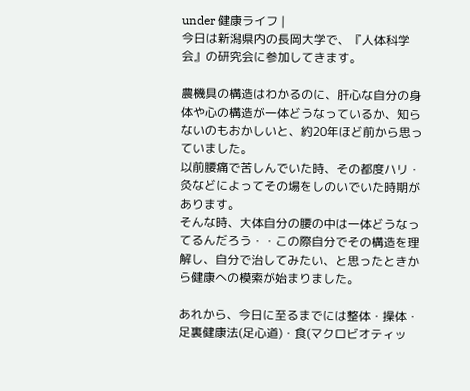under 健康ライフ |
今日は新潟県内の長岡大学で、『人体科学会』の研究会に参加してきます。

農機具の構造はわかるのに、肝心な自分の身体や心の構造が一体どうなっているか、知らないのもおかしいと、約20年ほど前から思っていました。
以前腰痛で苦しんでいた時、その都度ハリ・灸などによってその場をしのいでいた時期があります。
そんな時、大体自分の腰の中は一体どうなってるんだろう・・この際自分でその構造を理解し、自分で治してみたい、と思ったときから健康への模索が始まりました。

あれから、今日に至るまでには整体・操体・足裏健康法(足心道)・食(マクロビオティッ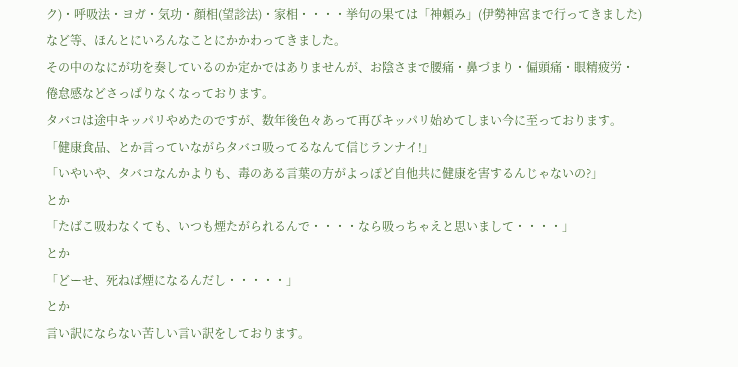ク)・呼吸法・ヨガ・気功・顔相(望診法)・家相・・・・挙句の果ては「神頼み」(伊勢神宮まで行ってきました)など等、ほんとにいろんなことにかかわってきました。
その中のなにが功を奏しているのか定かではありませんが、お陰さまで腰痛・鼻づまり・偏頭痛・眼精疲労・倦怠感などさっぱりなくなっております。
タバコは途中キッパリやめたのですが、数年後色々あって再びキッパリ始めてしまい今に至っております。
「健康食品、とか言っていながらタバコ吸ってるなんて信じランナイ!」
「いやいや、タバコなんかよりも、毒のある言葉の方がよっぽど自他共に健康を害するんじゃないの?」
とか
「たばこ吸わなくても、いつも煙たがられるんで・・・・なら吸っちゃえと思いまして・・・・」
とか
「どーせ、死ねば煙になるんだし・・・・・」
とか
言い訳にならない苦しい言い訳をしております。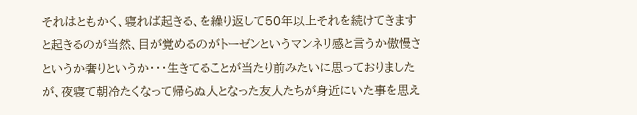それはともかく、寝れば起きる、を繰り返して50年以上それを続けてきますと起きるのが当然、目が覚めるのがトーゼンというマンネリ感と言うか傲慢さというか奢りというか・・・生きてることが当たり前みたいに思っておりましたが、夜寝て朝冷たくなって帰らぬ人となった友人たちが身近にいた事を思え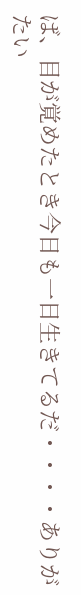ば、目が覚めたとき今日も一日生きてるだ・・・・ありがたい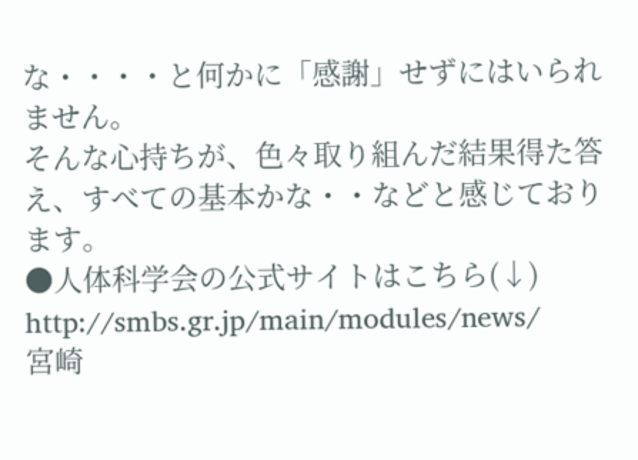な・・・・と何かに「感謝」せずにはいられません。
そんな心持ちが、色々取り組んだ結果得た答え、すべての基本かな・・などと感じております。
●人体科学会の公式サイトはこちら(↓)
http://smbs.gr.jp/main/modules/news/
宮崎